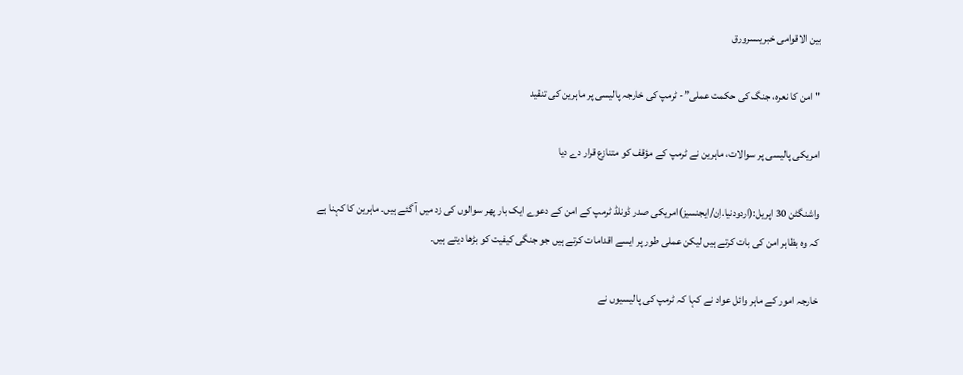بین الاقوامی خبریںسرورق

"امن کا نعرہ، جنگ کی حکمت عملی”- ٹرمپ کی خارجہ پالیسی پر ماہرین کی تنقید

امریکی پالیسی پر سوالات، ماہرین نے ٹرمپ کے مؤقف کو متنازع قرار دے دیا

واشنگٹن 30 اپریل:(اردودنیا.اِن/ایجنسیز)امریکی صدر ڈونلڈ ٹرمپ کے امن کے دعوے ایک بار پھر سوالوں کی زد میں آ گئے ہیں۔ ماہرین کا کہنا ہے کہ وہ بظاہر امن کی بات کرتے ہیں لیکن عملی طور پر ایسے اقدامات کرتے ہیں جو جنگی کیفیت کو بڑھا دیتے ہیں۔

خارجہ امور کے ماہر وائل عواد نے کہا کہ ٹرمپ کی پالیسیوں نے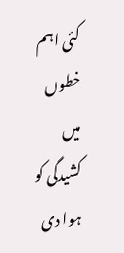کئی اہم خطوں میں کشیدگی کو ہوا دی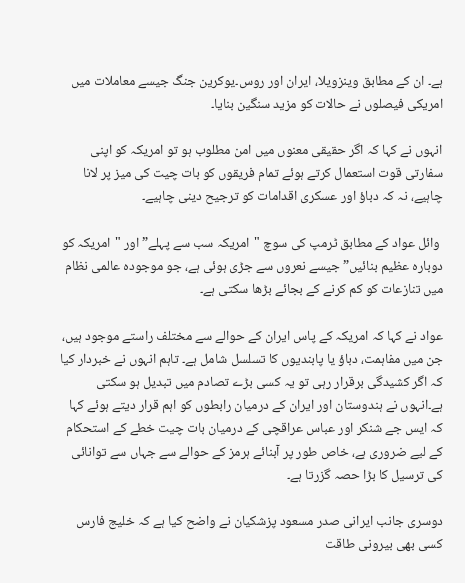ہے۔ ان کے مطابق وینزویلا، ایران اور روس۔یوکرین جنگ جیسے معاملات میں امریکی فیصلوں نے حالات کو مزید سنگین بنایا۔

انہوں نے کہا کہ اگر حقیقی معنوں میں امن مطلوب ہو تو امریکہ کو اپنی سفارتی قوت استعمال کرتے ہوئے تمام فریقوں کو بات چیت کی میز پر لانا چاہیے، نہ کہ دباؤ اور عسکری اقدامات کو ترجیح دینی چاہیے۔

 وائل عواد کے مطابق ٹرمپ کی سوچ "امریکہ سب سے پہلے” اور "امریکہ کو دوبارہ عظیم بنائیں” جیسے نعروں سے جڑی ہوئی ہے، جو موجودہ عالمی نظام میں تنازعات کو کم کرنے کے بجائے بڑھا سکتی ہے۔

عواد نے کہا کہ امریکہ کے پاس ایران کے حوالے سے مختلف راستے موجود ہیں، جن میں مفاہمت، دباؤ یا پابندیوں کا تسلسل شامل ہے۔ تاہم انہوں نے خبردار کیا کہ اگر کشیدگی برقرار رہی تو یہ کسی بڑے تصادم میں تبدیل ہو سکتی ہے۔انہوں نے ہندوستان اور ایران کے درمیان رابطوں کو اہم قرار دیتے ہوئے کہا کہ ایس جے شنکر اور عباس عراقچی کے درمیان بات چیت خطے کے استحکام کے لیے ضروری ہے، خاص طور پر آبنائے ہرمز کے حوالے سے جہاں سے توانائی کی ترسیل کا بڑا حصہ گزرتا ہے۔

دوسری جانب ایرانی صدر مسعود پزشکیان نے واضح کیا ہے کہ خلیج فارس کسی بھی بیرونی طاقت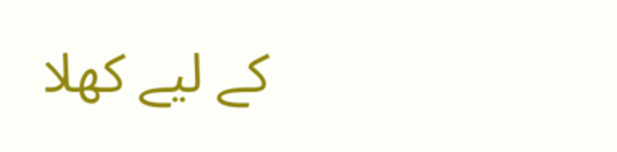کے لیے کھلا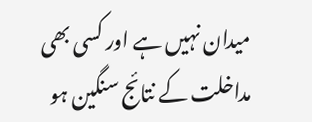میدان نہیں ہے اور کسی بھی مداخلت کے نتائج سنگین ہو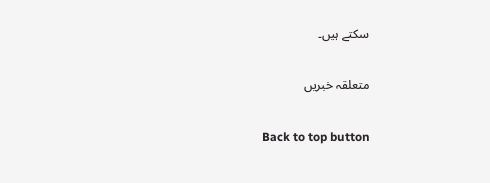سکتے ہیں۔

متعلقہ خبریں

Back to top button